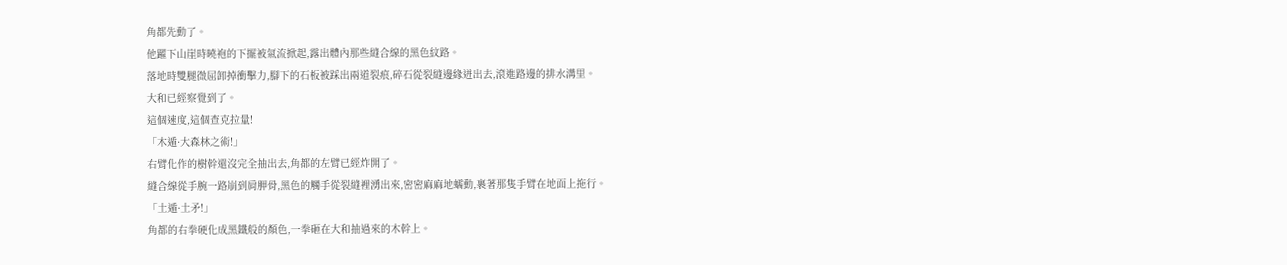角都先動了。
他躍下山崖時曉袍的下擺被氣流掀起,露出體內那些縫合線的黑色紋路。
落地時雙腿微屈卸掉衝擊力,腳下的石板被踩出兩道裂痕,碎石從裂縫邊緣迸出去,滾進路邊的排水溝里。
大和已經察覺到了。
這個速度,這個查克拉量!
「木遁·大森林之術!」
右臂化作的樹幹還沒完全抽出去,角都的左臂已經炸開了。
縫合線從手腕一路崩到肩胛骨,黑色的觸手從裂縫裡湧出來,密密麻麻地蠕動,裹著那隻手臂在地面上拖行。
「土遁·土矛!」
角都的右拳硬化成黑鐵般的顏色,一拳砸在大和抽過來的木幹上。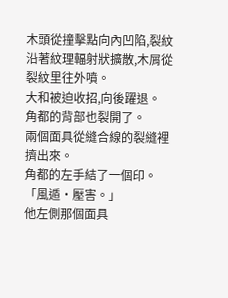木頭從撞擊點向內凹陷,裂紋沿著紋理輻射狀擴散,木屑從裂紋里往外噴。
大和被迫收招,向後躍退。
角都的背部也裂開了。
兩個面具從縫合線的裂縫裡擠出來。
角都的左手結了一個印。
「風遁·壓害。」
他左側那個面具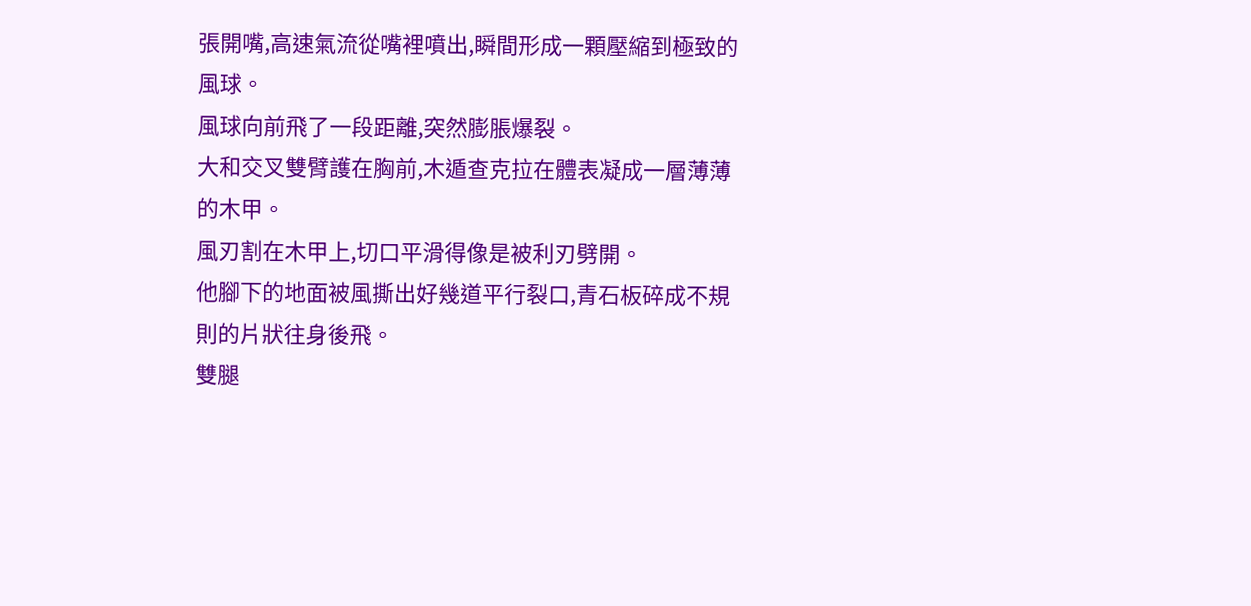張開嘴,高速氣流從嘴裡噴出,瞬間形成一顆壓縮到極致的風球。
風球向前飛了一段距離,突然膨脹爆裂。
大和交叉雙臂護在胸前,木遁查克拉在體表凝成一層薄薄的木甲。
風刃割在木甲上,切口平滑得像是被利刃劈開。
他腳下的地面被風撕出好幾道平行裂口,青石板碎成不規則的片狀往身後飛。
雙腿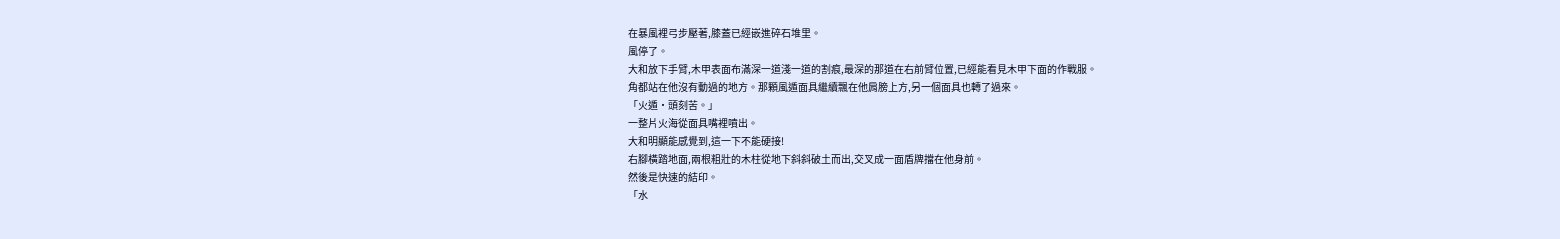在暴風裡弓步壓著,膝蓋已經嵌進碎石堆里。
風停了。
大和放下手臂,木甲表面布滿深一道淺一道的割痕,最深的那道在右前臂位置,已經能看見木甲下面的作戰服。
角都站在他沒有動過的地方。那顆風遁面具繼續飄在他肩膀上方,另一個面具也轉了過來。
「火遁·頭刻苦。」
一整片火海從面具嘴裡噴出。
大和明顯能感覺到,這一下不能硬接!
右腳橫踏地面,兩根粗壯的木柱從地下斜斜破土而出,交叉成一面盾牌擋在他身前。
然後是快速的結印。
「水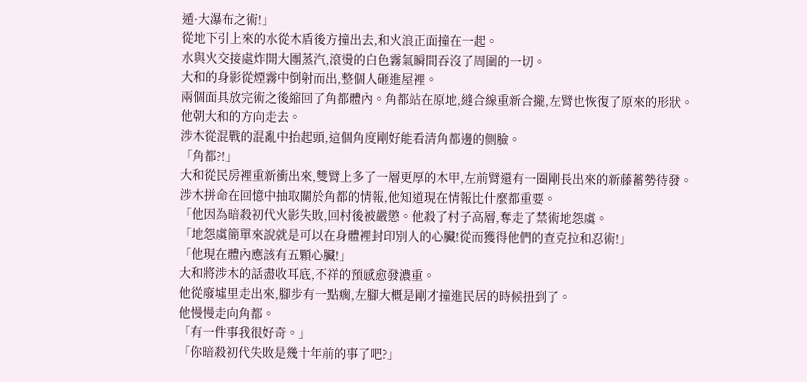遁·大瀑布之術!」
從地下引上來的水從木盾後方撞出去,和火浪正面撞在一起。
水與火交接處炸開大團蒸汽,滾燙的白色霧氣瞬間吞沒了周圍的一切。
大和的身影從煙霧中倒射而出,整個人砸進屋裡。
兩個面具放完術之後縮回了角都體內。角都站在原地,縫合線重新合攏,左臂也恢復了原來的形狀。
他朝大和的方向走去。
涉木從混戰的混亂中抬起頭,這個角度剛好能看清角都邊的側臉。
「角都?!」
大和從民房裡重新衝出來,雙臂上多了一層更厚的木甲,左前臂還有一圈剛長出來的新藤蓄勢待發。
涉木拼命在回憶中抽取關於角都的情報,他知道現在情報比什麼都重要。
「他因為暗殺初代火影失敗,回村後被嚴懲。他殺了村子高層,奪走了禁術地怨虞。
「地怨虞簡單來說就是可以在身體裡封印別人的心臟!從而獲得他們的查克拉和忍術!」
「他現在體內應該有五顆心臟!」
大和將涉木的話盡收耳底,不祥的預感愈發濃重。
他從廢墟里走出來,腳步有一點瘸,左腳大概是剛才撞進民居的時候扭到了。
他慢慢走向角都。
「有一件事我很好奇。」
「你暗殺初代失敗是幾十年前的事了吧?」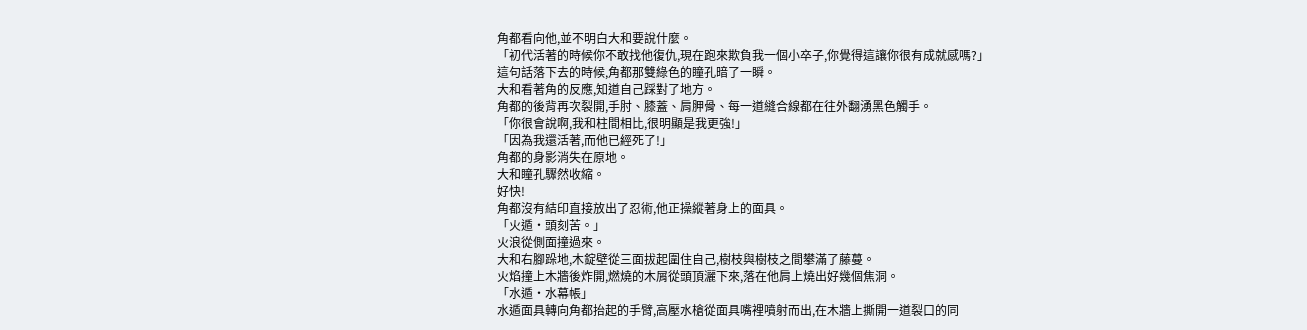角都看向他,並不明白大和要說什麼。
「初代活著的時候你不敢找他復仇,現在跑來欺負我一個小卒子,你覺得這讓你很有成就感嗎?」
這句話落下去的時候,角都那雙綠色的瞳孔暗了一瞬。
大和看著角的反應,知道自己踩對了地方。
角都的後背再次裂開,手肘、膝蓋、肩胛骨、每一道縫合線都在往外翻湧黑色觸手。
「你很會說啊,我和柱間相比,很明顯是我更強!」
「因為我還活著,而他已經死了!」
角都的身影消失在原地。
大和瞳孔驟然收縮。
好快!
角都沒有結印直接放出了忍術,他正操縱著身上的面具。
「火遁·頭刻苦。」
火浪從側面撞過來。
大和右腳跺地,木錠壁從三面拔起圍住自己,樹枝與樹枝之間攀滿了藤蔓。
火焰撞上木牆後炸開,燃燒的木屑從頭頂灑下來,落在他肩上燒出好幾個焦洞。
「水遁·水幕帳」
水遁面具轉向角都抬起的手臂,高壓水槍從面具嘴裡噴射而出,在木牆上撕開一道裂口的同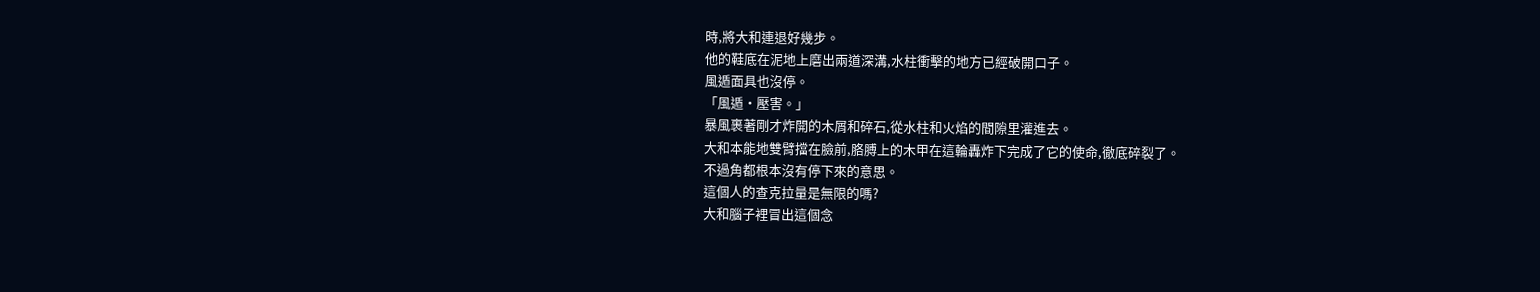時,將大和連退好幾步。
他的鞋底在泥地上磨出兩道深溝,水柱衝擊的地方已經破開口子。
風遁面具也沒停。
「風遁·壓害。」
暴風裹著剛才炸開的木屑和碎石,從水柱和火焰的間隙里灌進去。
大和本能地雙臂擋在臉前,胳膊上的木甲在這輪轟炸下完成了它的使命,徹底碎裂了。
不過角都根本沒有停下來的意思。
這個人的查克拉量是無限的嗎?
大和腦子裡冒出這個念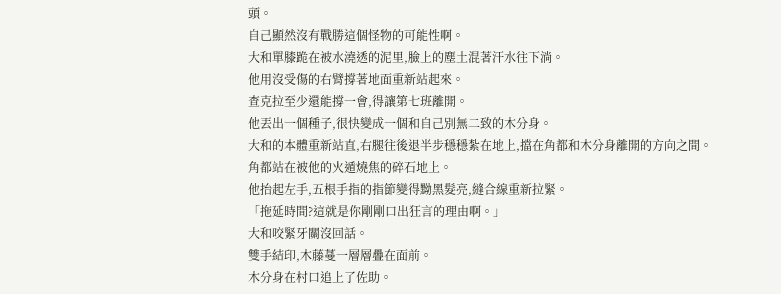頭。
自己顯然沒有戰勝這個怪物的可能性啊。
大和單膝跪在被水澆透的泥里,臉上的塵土混著汗水往下淌。
他用沒受傷的右臂撐著地面重新站起來。
查克拉至少還能撐一會,得讓第七班離開。
他丟出一個種子,很快變成一個和自己別無二致的木分身。
大和的本體重新站直,右腿往後退半步穩穩紮在地上,擋在角都和木分身離開的方向之間。
角都站在被他的火遁燒焦的碎石地上。
他抬起左手,五根手指的指節變得黝黑髮亮,縫合線重新拉緊。
「拖延時間?這就是你剛剛口出狂言的理由啊。」
大和咬緊牙關沒回話。
雙手結印,木藤蔓一層層疊在面前。
木分身在村口追上了佐助。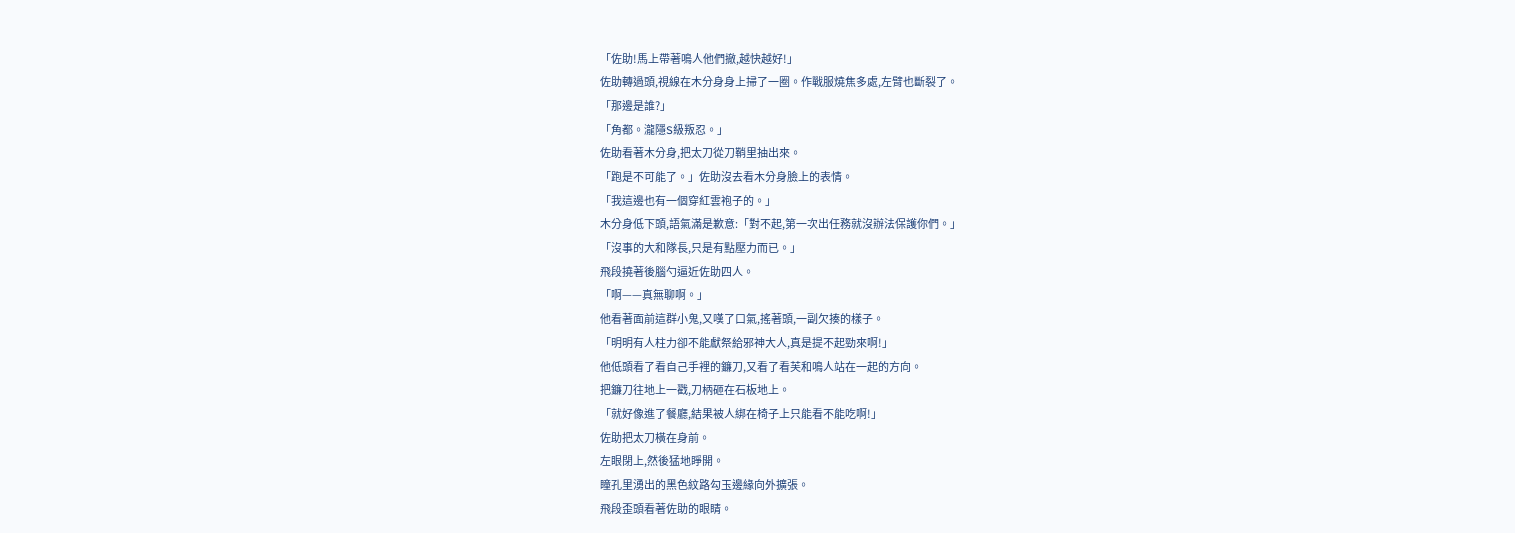「佐助!馬上帶著鳴人他們撤,越快越好!」
佐助轉過頭,視線在木分身身上掃了一圈。作戰服燒焦多處,左臂也斷裂了。
「那邊是誰?」
「角都。瀧隱S級叛忍。」
佐助看著木分身,把太刀從刀鞘里抽出來。
「跑是不可能了。」佐助沒去看木分身臉上的表情。
「我這邊也有一個穿紅雲袍子的。」
木分身低下頭,語氣滿是歉意:「對不起,第一次出任務就沒辦法保護你們。」
「沒事的大和隊長,只是有點壓力而已。」
飛段撓著後腦勺逼近佐助四人。
「啊——真無聊啊。」
他看著面前這群小鬼,又嘆了口氣,搖著頭,一副欠揍的樣子。
「明明有人柱力卻不能獻祭給邪神大人,真是提不起勁來啊!」
他低頭看了看自己手裡的鐮刀,又看了看芙和鳴人站在一起的方向。
把鐮刀往地上一戳,刀柄砸在石板地上。
「就好像進了餐廳,結果被人綁在椅子上只能看不能吃啊!」
佐助把太刀橫在身前。
左眼閉上,然後猛地睜開。
瞳孔里湧出的黑色紋路勾玉邊緣向外擴張。
飛段歪頭看著佐助的眼睛。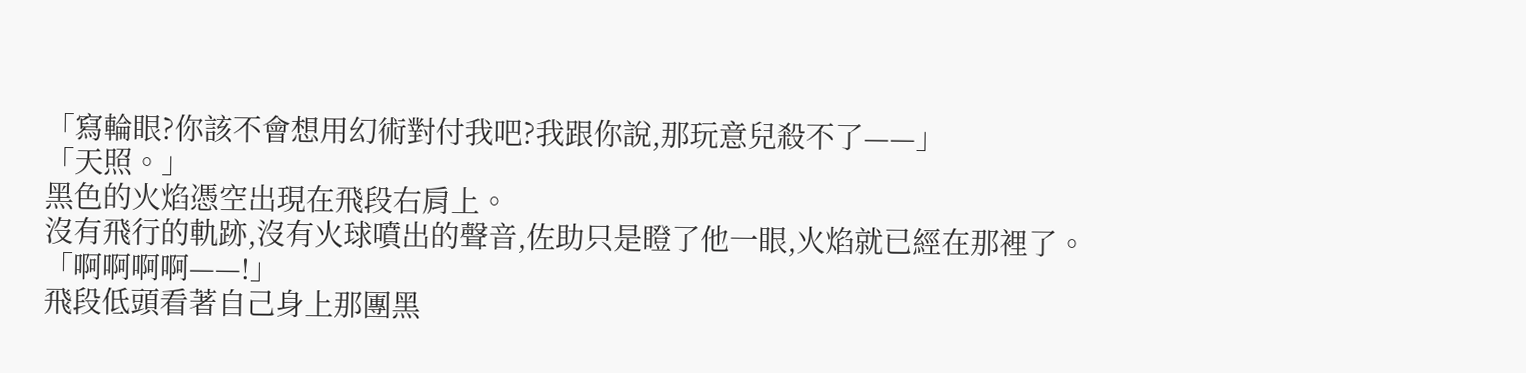「寫輪眼?你該不會想用幻術對付我吧?我跟你說,那玩意兒殺不了——」
「天照。」
黑色的火焰憑空出現在飛段右肩上。
沒有飛行的軌跡,沒有火球噴出的聲音,佐助只是瞪了他一眼,火焰就已經在那裡了。
「啊啊啊啊——!」
飛段低頭看著自己身上那團黑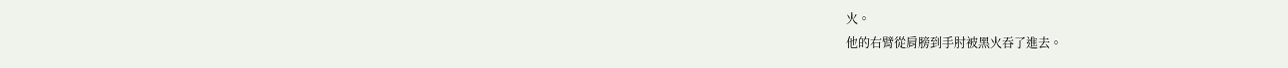火。
他的右臂從肩膀到手肘被黑火吞了進去。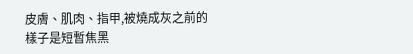皮膚、肌肉、指甲,被燒成灰之前的樣子是短暫焦黑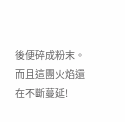後便碎成粉末。
而且這團火焰還在不斷蔓延!